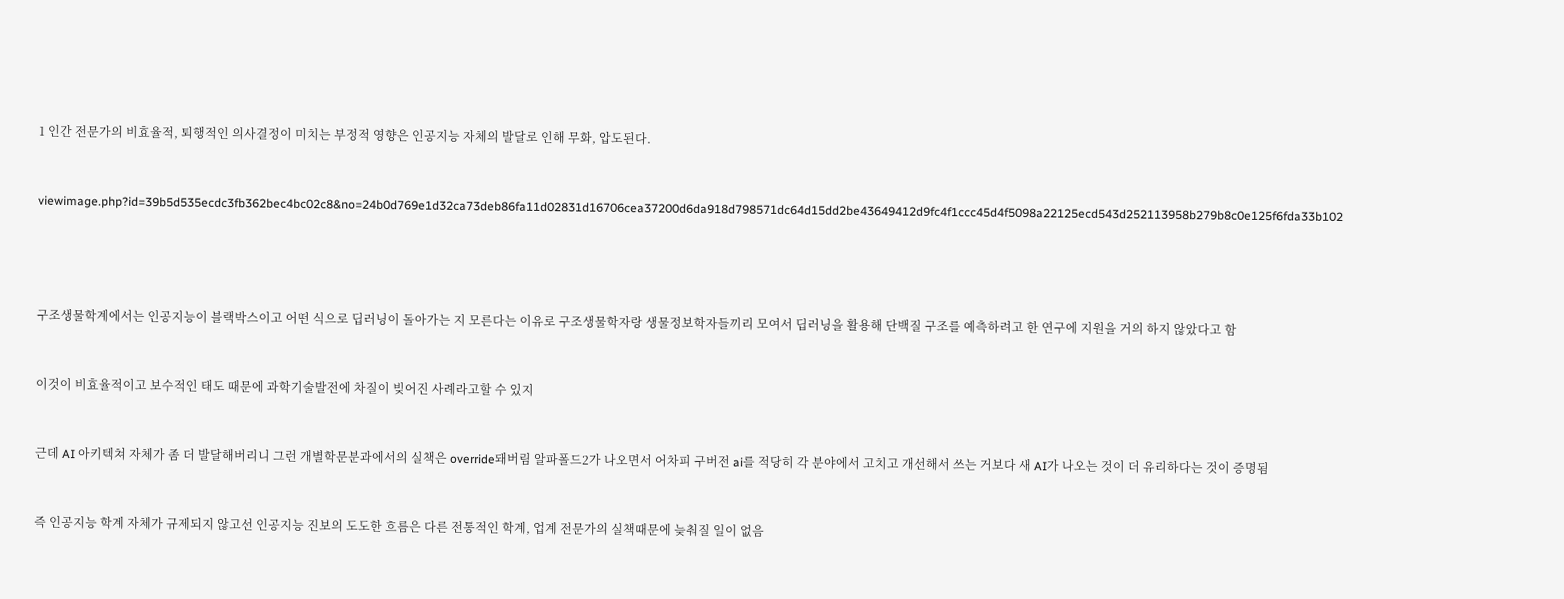1 인간 전문가의 비효율적, 퇴행적인 의사결정이 미치는 부정적 영향은 인공지능 자체의 발달로 인해 무화, 압도된다.


viewimage.php?id=39b5d535ecdc3fb362bec4bc02c8&no=24b0d769e1d32ca73deb86fa11d02831d16706cea37200d6da918d798571dc64d15dd2be43649412d9fc4f1ccc45d4f5098a22125ecd543d252113958b279b8c0e125f6fda33b102




구조생물학계에서는 인공지능이 블랙박스이고 어떤 식으로 딥러닝이 돌아가는 지 모른다는 이유로 구조생물학자랑 생물정보학자들끼리 모여서 딥러닝을 활용해 단백질 구조를 예측하려고 한 연구에 지원을 거의 하지 않았다고 함


이것이 비효율적이고 보수적인 태도 때문에 과학기술발전에 차질이 빚어진 사례라고할 수 있지


근데 AI 아키텍쳐 자체가 좀 더 발달해버리니 그런 개별학문분과에서의 실책은 override돼버림 알파폴드2가 나오면서 어차피 구버전 ai를 적당히 각 분야에서 고치고 개선해서 쓰는 거보다 새 AI가 나오는 것이 더 유리하다는 것이 증명됨


즉 인공지능 학계 자체가 규제되지 않고선 인공지능 진보의 도도한 흐름은 다른 전통적인 학계, 업계 전문가의 실책때문에 늦춰질 일이 없음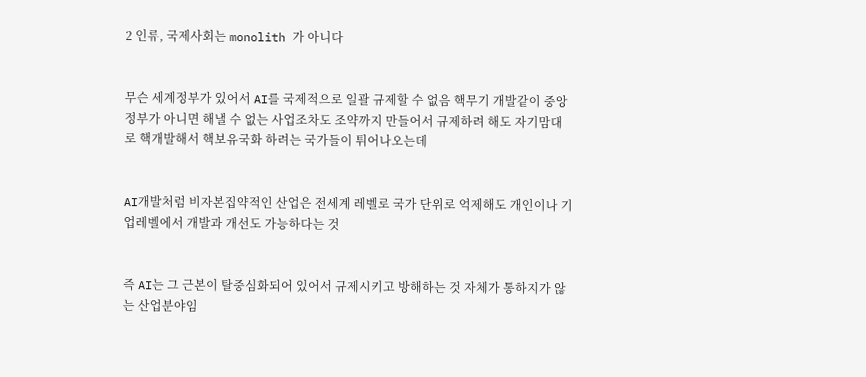2 인류, 국제사회는 monolith 가 아니다


무슨 세계정부가 있어서 AI를 국제적으로 일괄 규제할 수 없음 핵무기 개발같이 중앙정부가 아니면 해낼 수 없는 사업조차도 조약까지 만들어서 규제하려 해도 자기맘대로 핵개발해서 핵보유국화 하려는 국가들이 튀어나오는데


AI개발처럼 비자본집약적인 산업은 전세계 레벨로 국가 단위로 억제해도 개인이나 기업레벨에서 개발과 개선도 가능하다는 것


즉 AI는 그 근본이 탈중심화되어 있어서 규제시키고 방해하는 것 자체가 통하지가 않는 산업분야임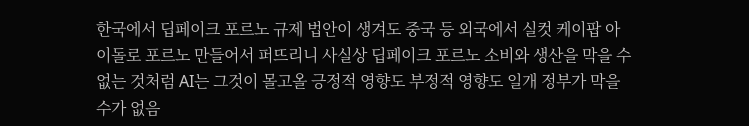한국에서 딥페이크 포르노 규제 법안이 생겨도 중국 등 외국에서 실컷 케이팝 아이돌로 포르노 만들어서 퍼뜨리니 사실상 딥페이크 포르노 소비와 생산을 막을 수 없는 것처럼 AI는 그것이 몰고올 긍정적 영향도 부정적 영향도 일개 정부가 막을 수가 없음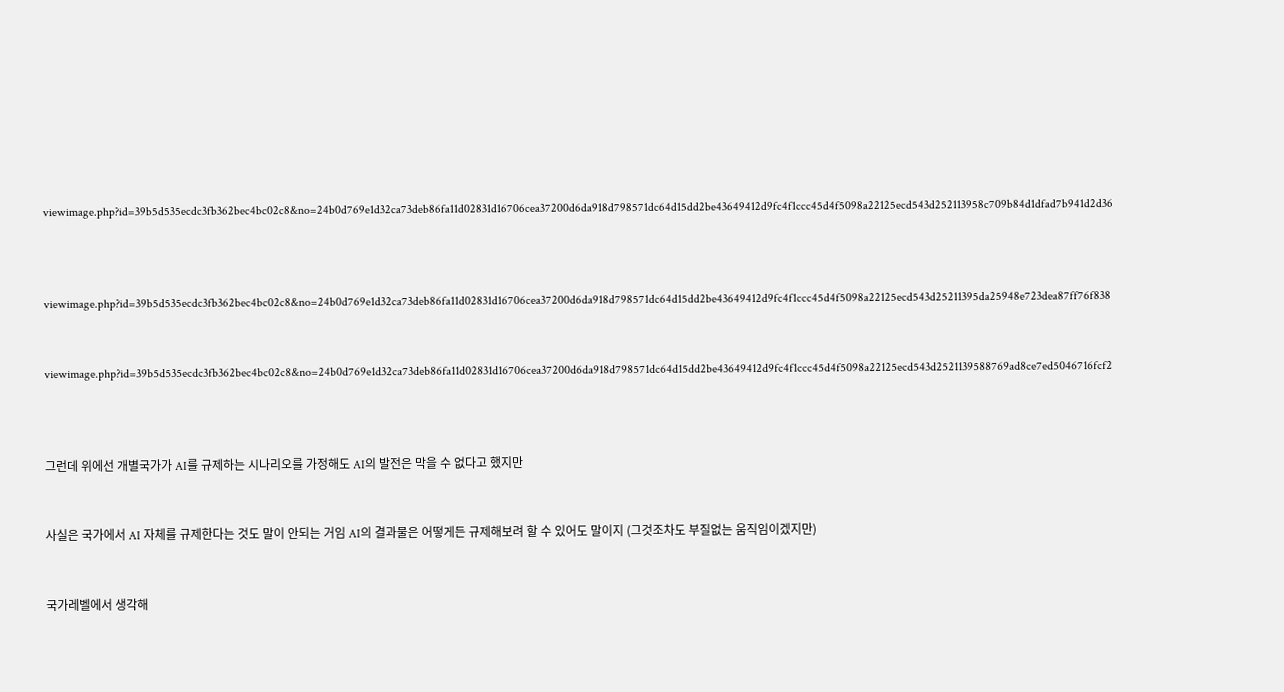viewimage.php?id=39b5d535ecdc3fb362bec4bc02c8&no=24b0d769e1d32ca73deb86fa11d02831d16706cea37200d6da918d798571dc64d15dd2be43649412d9fc4f1ccc45d4f5098a22125ecd543d252113958c709b84d1dfad7b941d2d36



viewimage.php?id=39b5d535ecdc3fb362bec4bc02c8&no=24b0d769e1d32ca73deb86fa11d02831d16706cea37200d6da918d798571dc64d15dd2be43649412d9fc4f1ccc45d4f5098a22125ecd543d25211395da25948e723dea87ff76f838


viewimage.php?id=39b5d535ecdc3fb362bec4bc02c8&no=24b0d769e1d32ca73deb86fa11d02831d16706cea37200d6da918d798571dc64d15dd2be43649412d9fc4f1ccc45d4f5098a22125ecd543d2521139588769ad8ce7ed5046716fcf2



그런데 위에선 개별국가가 AI를 규제하는 시나리오를 가정해도 AI의 발전은 막을 수 없다고 했지만


사실은 국가에서 AI 자체를 규제한다는 것도 말이 안되는 거임 AI의 결과물은 어떻게든 규제해보려 할 수 있어도 말이지 (그것조차도 부질없는 움직임이겠지만)


국가레벨에서 생각해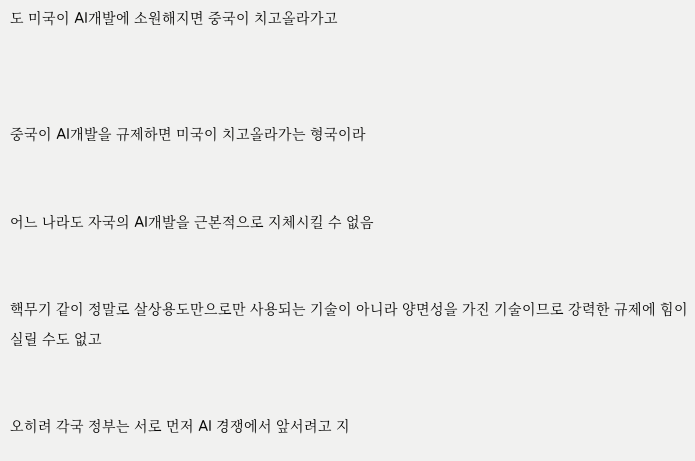도 미국이 AI개발에 소원해지면 중국이 치고올라가고



중국이 AI개발을 규제하면 미국이 치고올라가는 형국이라


어느 나라도 자국의 AI개발을 근본적으로 지체시킬 수 없음


핵무기 같이 정말로 살상용도만으로만 사용되는 기술이 아니라 양면성을 가진 기술이므로 강력한 규제에 힘이 실릴 수도 없고


오히려 각국 정부는 서로 먼저 AI 경쟁에서 앞서려고 지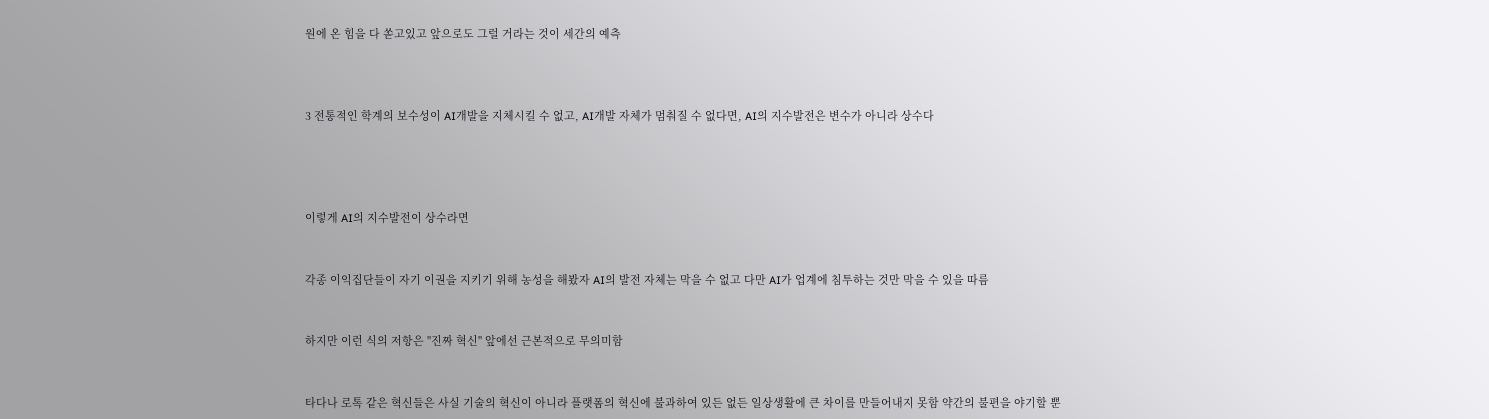원에 온 힘을 다 쏟고있고 앞으로도 그럴 거라는 것이 세간의 예측



3 전통적인 학계의 보수성이 AI개발을 지체시킬 수 없고, AI개발 자체가 멈춰질 수 없다면, AI의 지수발전은 변수가 아니라 상수다




이렇게 AI의 지수발전이 상수라면


각종 이익집단들이 자기 이권을 지키기 위해 농성을 해봤자 AI의 발전 자체는 막을 수 없고 다만 AI가 업계에 침투하는 것만 막을 수 있을 따름


하지만 이런 식의 저항은 "진짜 혁신" 앞에선 근본적으로 무의미함


타다나 로톡 같은 혁신들은 사실 기술의 혁신이 아니라 플랫폼의 혁신에 불과하여 있든 없든 일상생활에 큰 차이를 만들어내지 못함 약간의 불편을 야기할 뿐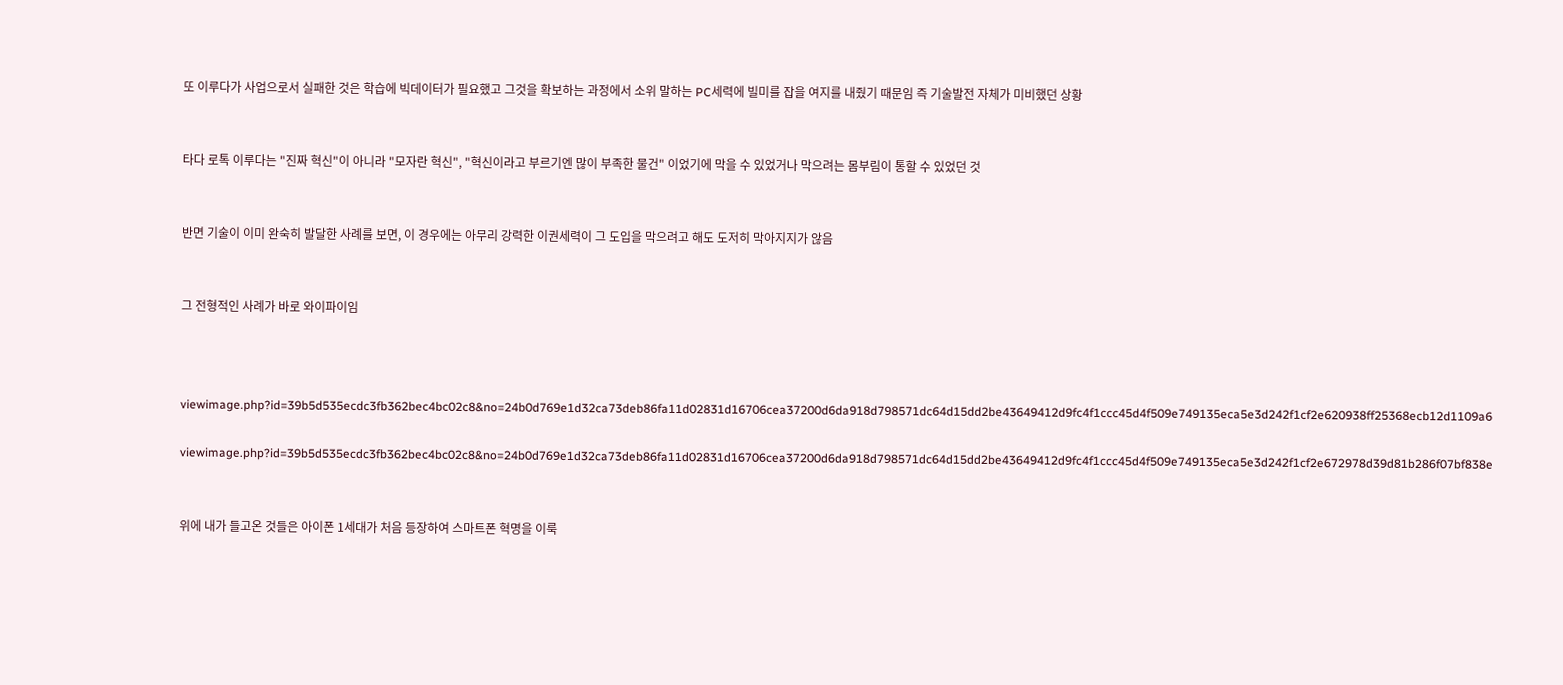또 이루다가 사업으로서 실패한 것은 학습에 빅데이터가 필요했고 그것을 확보하는 과정에서 소위 말하는 PC세력에 빌미를 잡을 여지를 내줬기 때문임 즉 기술발전 자체가 미비했던 상황


타다 로톡 이루다는 "진짜 혁신"이 아니라 "모자란 혁신", "혁신이라고 부르기엔 많이 부족한 물건" 이었기에 막을 수 있었거나 막으려는 몸부림이 통할 수 있었던 것


반면 기술이 이미 완숙히 발달한 사례를 보면, 이 경우에는 아무리 강력한 이권세력이 그 도입을 막으려고 해도 도저히 막아지지가 않음


그 전형적인 사례가 바로 와이파이임



viewimage.php?id=39b5d535ecdc3fb362bec4bc02c8&no=24b0d769e1d32ca73deb86fa11d02831d16706cea37200d6da918d798571dc64d15dd2be43649412d9fc4f1ccc45d4f509e749135eca5e3d242f1cf2e620938ff25368ecb12d1109a6

viewimage.php?id=39b5d535ecdc3fb362bec4bc02c8&no=24b0d769e1d32ca73deb86fa11d02831d16706cea37200d6da918d798571dc64d15dd2be43649412d9fc4f1ccc45d4f509e749135eca5e3d242f1cf2e672978d39d81b286f07bf838e


위에 내가 들고온 것들은 아이폰 1세대가 처음 등장하여 스마트폰 혁명을 이룩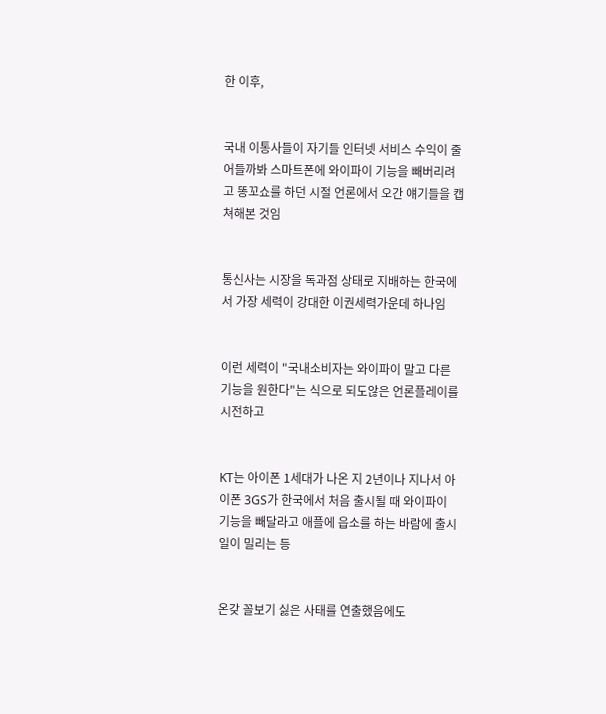한 이후,


국내 이통사들이 자기들 인터넷 서비스 수익이 줄어들까봐 스마트폰에 와이파이 기능을 빼버리려고 똥꼬쇼를 하던 시절 언론에서 오간 얘기들을 캡쳐해본 것임


통신사는 시장을 독과점 상태로 지배하는 한국에서 가장 세력이 강대한 이권세력가운데 하나임


이런 세력이 "국내소비자는 와이파이 말고 다른 기능을 원한다"는 식으로 되도않은 언론플레이를 시전하고


KT는 아이폰 1세대가 나온 지 2년이나 지나서 아이폰 3GS가 한국에서 처음 출시될 때 와이파이 기능을 빼달라고 애플에 읍소를 하는 바람에 출시일이 밀리는 등


온갖 꼴보기 싫은 사태를 연출했음에도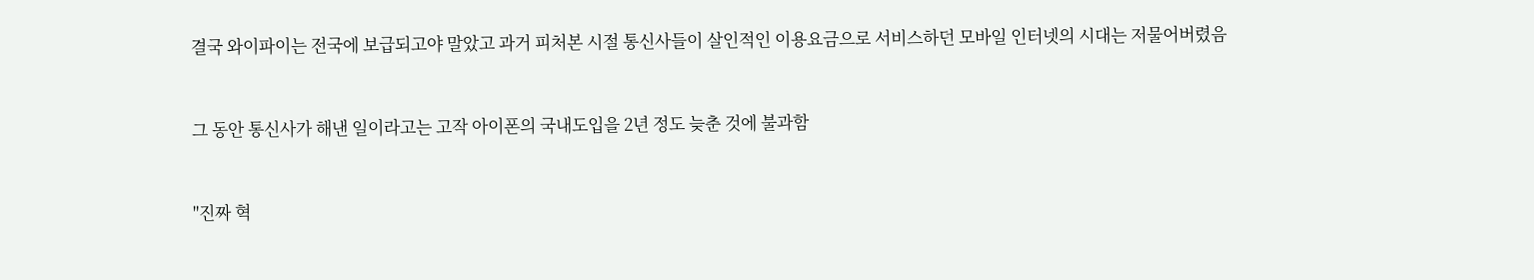결국 와이파이는 전국에 보급되고야 말았고 과거 피처본 시절 통신사들이 살인적인 이용요금으로 서비스하던 모바일 인터넷의 시대는 저물어버렸음


그 동안 통신사가 해낸 일이라고는 고작 아이폰의 국내도입을 2년 정도 늦춘 것에 불과함


"진짜 혁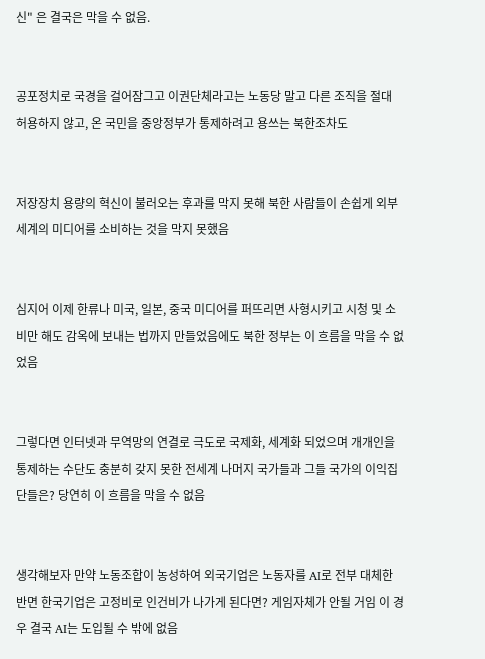신" 은 결국은 막을 수 없음.


공포정치로 국경을 걸어잠그고 이권단체라고는 노동당 말고 다른 조직을 절대 허용하지 않고, 온 국민을 중앙정부가 통제하려고 용쓰는 북한조차도


저장장치 용량의 혁신이 불러오는 후과를 막지 못해 북한 사람들이 손쉽게 외부 세계의 미디어를 소비하는 것을 막지 못했음


심지어 이제 한류나 미국, 일본, 중국 미디어를 퍼뜨리면 사형시키고 시청 및 소비만 해도 감옥에 보내는 법까지 만들었음에도 북한 정부는 이 흐름을 막을 수 없었음


그렇다면 인터넷과 무역망의 연결로 극도로 국제화, 세계화 되었으며 개개인을 통제하는 수단도 충분히 갖지 못한 전세계 나머지 국가들과 그들 국가의 이익집단들은? 당연히 이 흐름을 막을 수 없음


생각해보자 만약 노동조합이 농성하여 외국기업은 노동자를 AI로 전부 대체한 반면 한국기업은 고정비로 인건비가 나가게 된다면? 게임자체가 안될 거임 이 경우 결국 AI는 도입될 수 밖에 없음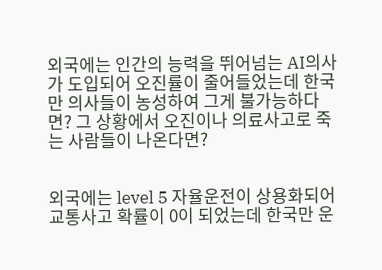외국에는 인간의 능력을 뛰어넘는 AI의사가 도입되어 오진률이 줄어들었는데 한국만 의사들이 농성하여 그게 불가능하다면? 그 상황에서 오진이나 의료사고로 죽는 사람들이 나온다면?


외국에는 level 5 자율운전이 상용화되어 교통사고 확률이 0이 되었는데 한국만 운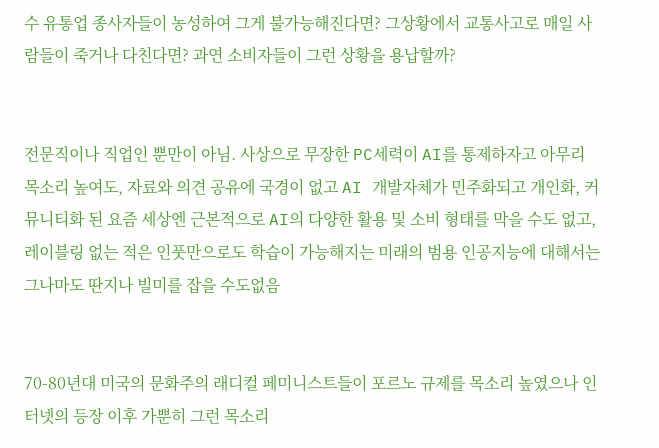수 유통업 종사자들이 농성하여 그게 불가능해진다면? 그상황에서 교통사고로 매일 사람들이 죽거나 다친다면? 과연 소비자들이 그런 상황을 용납할까?


전문직이나 직업인 뿐만이 아님. 사상으로 무장한 PC세력이 AI를 통제하자고 아무리 목소리 높여도, 자료와 의견 공유에 국경이 없고 AI 개발자체가 민주화되고 개인화, 커뮤니티화 된 요즘 세상엔 근본적으로 AI의 다양한 활용 및 소비 형태를 막을 수도 없고, 레이블링 없는 적은 인풋만으로도 학습이 가능해지는 미래의 범용 인공지능에 대해서는 그나마도 딴지나 빌미를 잡을 수도없음


70-80년대 미국의 문화주의 래디컬 페미니스트들이 포르노 규제를 목소리 높였으나 인터넷의 등장 이후 가뿐히 그런 목소리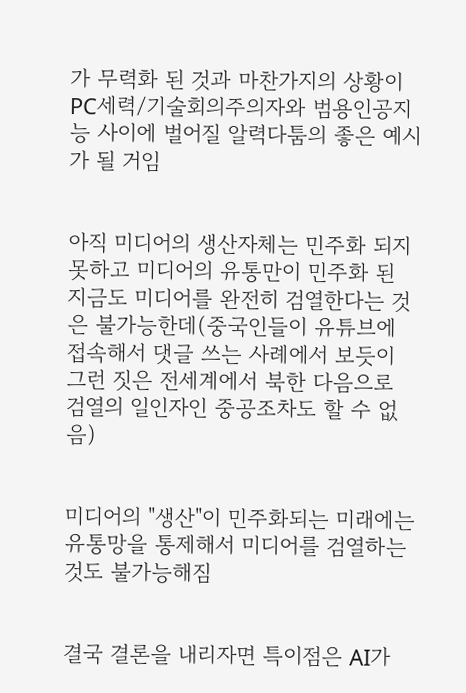가 무력화 된 것과 마찬가지의 상황이 PC세력/기술회의주의자와 범용인공지능 사이에 벌어질 알력다툼의 좋은 예시가 될 거임


아직 미디어의 생산자체는 민주화 되지 못하고 미디어의 유통만이 민주화 된 지금도 미디어를 완전히 검열한다는 것은 불가능한데(중국인들이 유튜브에 접속해서 댓글 쓰는 사례에서 보듯이 그런 짓은 전세계에서 북한 다음으로 검열의 일인자인 중공조차도 할 수 없음)


미디어의 "생산"이 민주화되는 미래에는 유통망을 통제해서 미디어를 검열하는 것도 불가능해짐


결국 결론을 내리자면 특이점은 AI가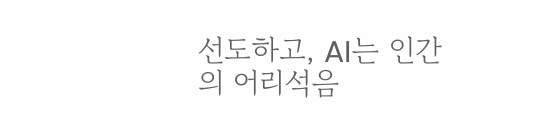선도하고, AI는 인간의 어리석음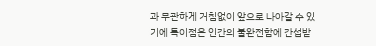과 무관하게 거침없이 앞으로 나아갈 수 있기에 특이점은 인간의 불완전함에 간섭받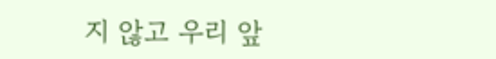지 않고 우리 앞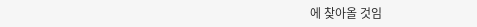에 찾아올 것임